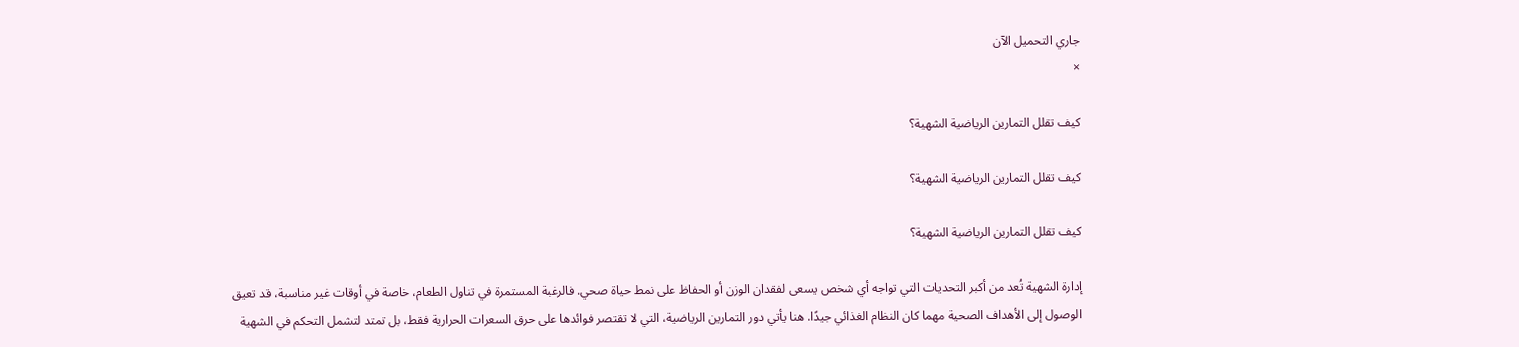جاري التحميل الآن
×

كيف تقلل التمارين الرياضية الشهية؟

كيف تقلل التمارين الرياضية الشهية؟

كيف تقلل التمارين الرياضية الشهية؟

إدارة الشهية تُعد من أكبر التحديات التي تواجه أي شخص يسعى لفقدان الوزن أو الحفاظ على نمط حياة صحي. فالرغبة المستمرة في تناول الطعام، خاصة في أوقات غير مناسبة، قد تعيق الوصول إلى الأهداف الصحية مهما كان النظام الغذائي جيدًا. هنا يأتي دور التمارين الرياضية، التي لا تقتصر فوائدها على حرق السعرات الحرارية فقط، بل تمتد لتشمل التحكم في الشهية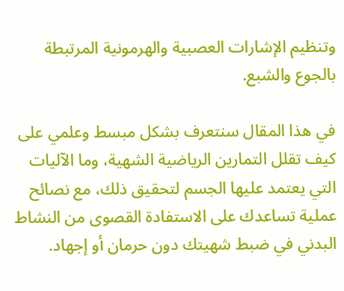وتنظيم الإشارات العصبية والهرمونية المرتبطة بالجوع والشبع.

في هذا المقال سنتعرف بشكل مبسط وعلمي على كيف تقلل التمارين الرياضية الشهية، وما الآليات التي يعتمد عليها الجسم لتحقيق ذلك، مع نصائح عملية تساعدك على الاستفادة القصوى من النشاط البدني في ضبط شهيتك دون حرمان أو إجهاد.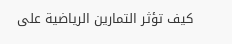كيف تؤثر التمارين الرياضية على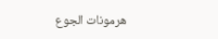هرمونات الجوع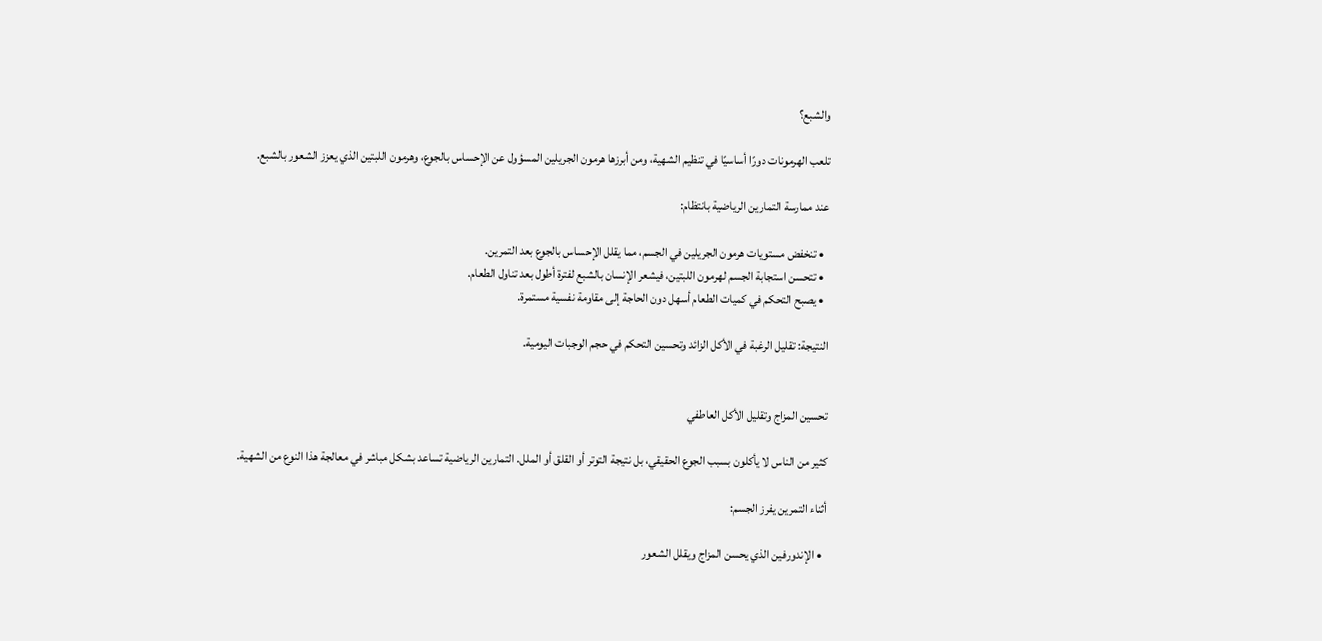والشبع؟

تلعب الهرمونات دورًا أساسيًا في تنظيم الشهية، ومن أبرزها هرمون الجريلين المسؤول عن الإحساس بالجوع، وهرمون اللبتين الذي يعزز الشعور بالشبع.

عند ممارسة التمارين الرياضية بانتظام:

  • تنخفض مستويات هرمون الجريلين في الجسم، مما يقلل الإحساس بالجوع بعد التمرين.
  • تتحسن استجابة الجسم لهرمون اللبتين، فيشعر الإنسان بالشبع لفترة أطول بعد تناول الطعام.
  • يصبح التحكم في كميات الطعام أسهل دون الحاجة إلى مقاومة نفسية مستمرة.

النتيجة: تقليل الرغبة في الأكل الزائد وتحسين التحكم في حجم الوجبات اليومية.


تحسين المزاج وتقليل الأكل العاطفي

كثير من الناس لا يأكلون بسبب الجوع الحقيقي، بل نتيجة التوتر أو القلق أو الملل. التمارين الرياضية تساعد بشكل مباشر في معالجة هذا النوع من الشهية.

أثناء التمرين يفرز الجسم:

  • الإندورفين الذي يحسن المزاج ويقلل الشعور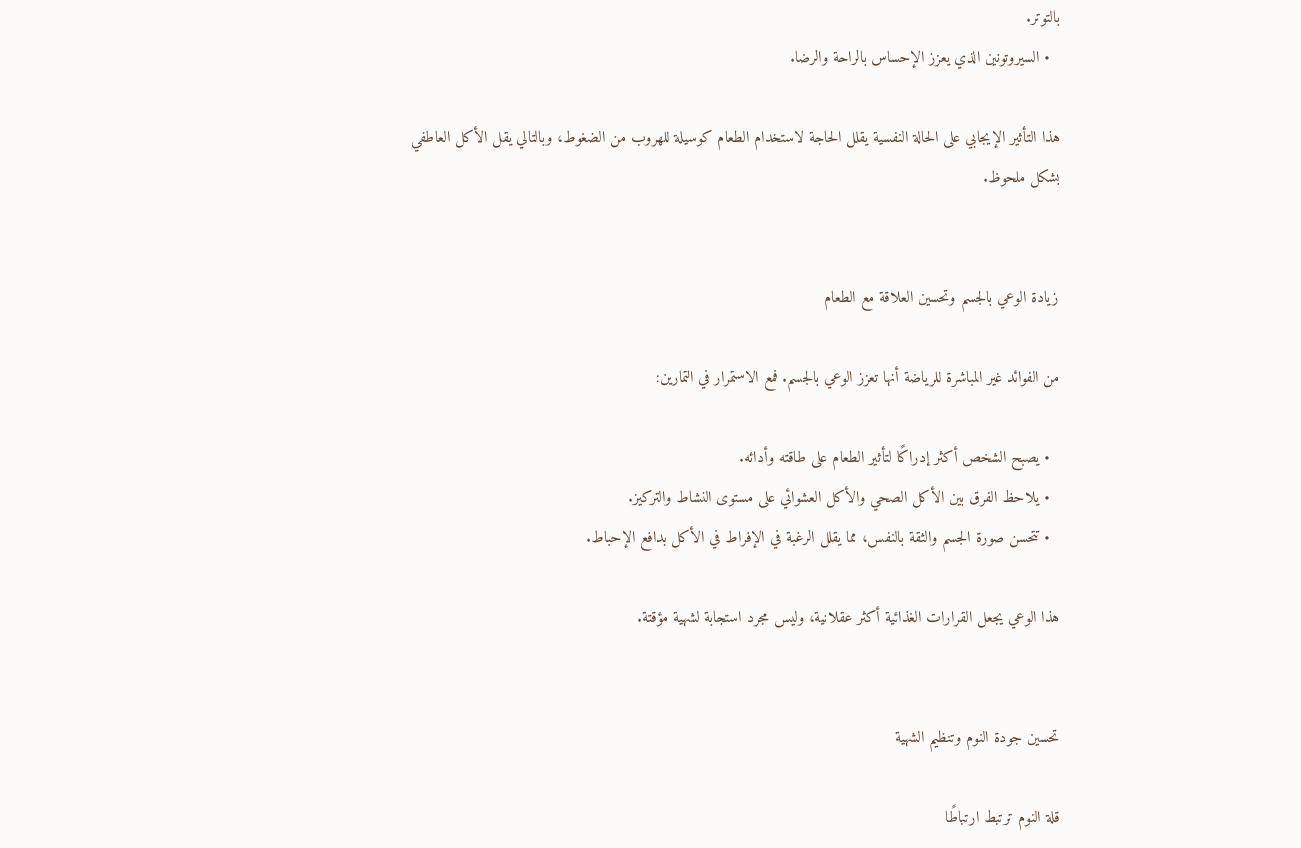بالتوتر.
  • السيروتونين الذي يعزز الإحساس بالراحة والرضا.

هذا التأثير الإيجابي على الحالة النفسية يقلل الحاجة لاستخدام الطعام كوسيلة للهروب من الضغوط، وبالتالي يقل الأكل العاطفي بشكل ملحوظ.


زيادة الوعي بالجسم وتحسين العلاقة مع الطعام

من الفوائد غير المباشرة للرياضة أنها تعزز الوعي بالجسم. فمع الاستمرار في التمارين:

  • يصبح الشخص أكثر إدراكًا لتأثير الطعام على طاقته وأدائه.
  • يلاحظ الفرق بين الأكل الصحي والأكل العشوائي على مستوى النشاط والتركيز.
  • تتحسن صورة الجسم والثقة بالنفس، مما يقلل الرغبة في الإفراط في الأكل بدافع الإحباط.

هذا الوعي يجعل القرارات الغذائية أكثر عقلانية، وليس مجرد استجابة لشهية مؤقتة.


تحسين جودة النوم وتنظيم الشهية

قلة النوم ترتبط ارتباطًا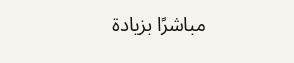مباشرًا بزيادة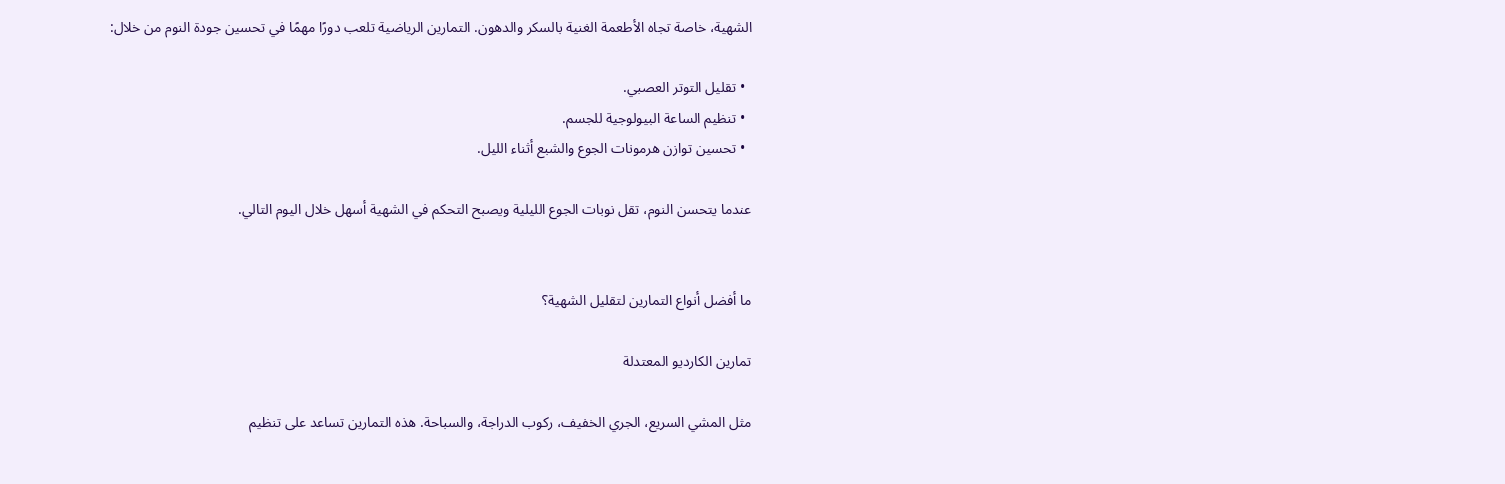الشهية، خاصة تجاه الأطعمة الغنية بالسكر والدهون. التمارين الرياضية تلعب دورًا مهمًا في تحسين جودة النوم من خلال:

  • تقليل التوتر العصبي.
  • تنظيم الساعة البيولوجية للجسم.
  • تحسين توازن هرمونات الجوع والشبع أثناء الليل.

عندما يتحسن النوم، تقل نوبات الجوع الليلية ويصبح التحكم في الشهية أسهل خلال اليوم التالي.


ما أفضل أنواع التمارين لتقليل الشهية؟

تمارين الكارديو المعتدلة

مثل المشي السريع، الجري الخفيف، ركوب الدراجة، والسباحة. هذه التمارين تساعد على تنظيم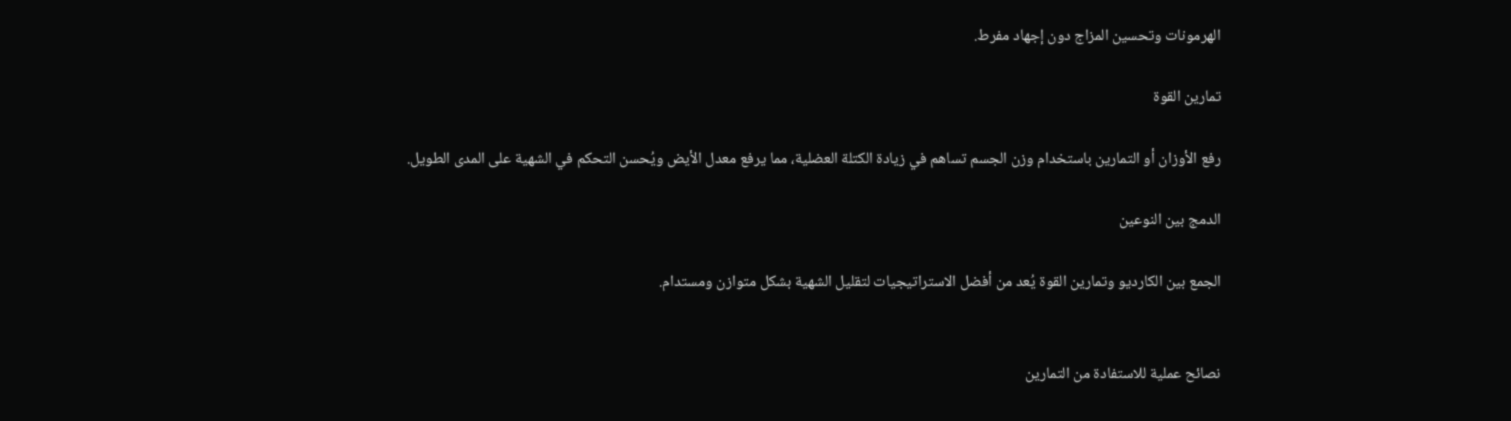الهرمونات وتحسين المزاج دون إجهاد مفرط.

تمارين القوة

رفع الأوزان أو التمارين باستخدام وزن الجسم تساهم في زيادة الكتلة العضلية، مما يرفع معدل الأيض ويُحسن التحكم في الشهية على المدى الطويل.

الدمج بين النوعين

الجمع بين الكارديو وتمارين القوة يُعد من أفضل الاستراتيجيات لتقليل الشهية بشكل متوازن ومستدام.


نصائح عملية للاستفادة من التمارين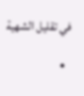في تقليل الشهية

  •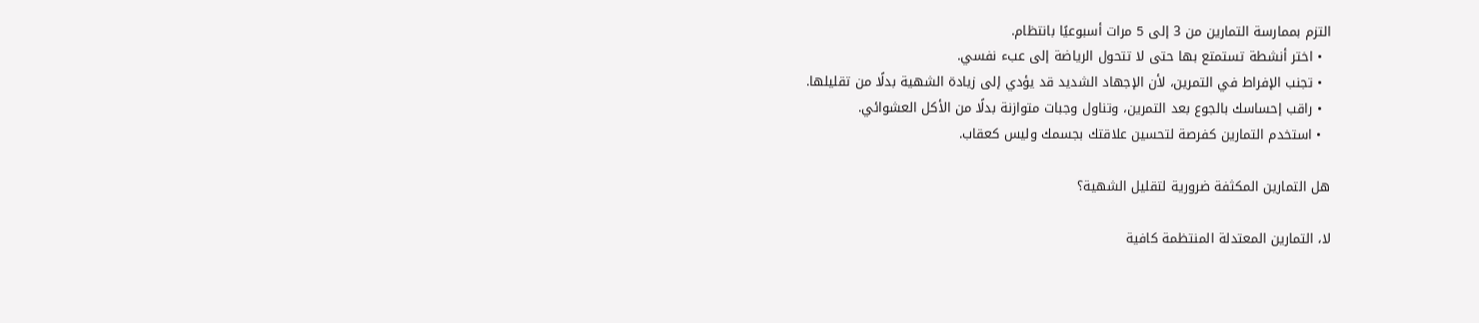التزم بممارسة التمارين من 3 إلى 5 مرات أسبوعيًا بانتظام.
  • اختر أنشطة تستمتع بها حتى لا تتحول الرياضة إلى عبء نفسي.
  • تجنب الإفراط في التمرين، لأن الإجهاد الشديد قد يؤدي إلى زيادة الشهية بدلًا من تقليلها.
  • راقب إحساسك بالجوع بعد التمرين، وتناول وجبات متوازنة بدلًا من الأكل العشوائي.
  • استخدم التمارين كفرصة لتحسين علاقتك بجسمك وليس كعقاب.

هل التمارين المكثفة ضرورية لتقليل الشهية؟

لا، التمارين المعتدلة المنتظمة كافية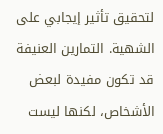لتحقيق تأثير إيجابي على الشهية. التمارين العنيفة قد تكون مفيدة لبعض الأشخاص، لكنها ليست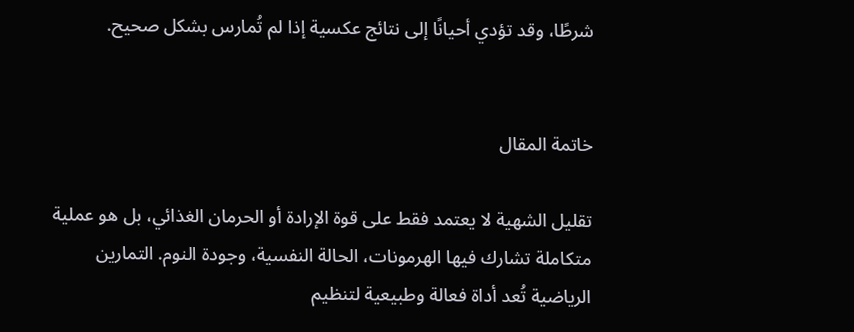شرطًا، وقد تؤدي أحيانًا إلى نتائج عكسية إذا لم تُمارس بشكل صحيح.


خاتمة المقال

تقليل الشهية لا يعتمد فقط على قوة الإرادة أو الحرمان الغذائي، بل هو عملية متكاملة تشارك فيها الهرمونات، الحالة النفسية، وجودة النوم. التمارين الرياضية تُعد أداة فعالة وطبيعية لتنظيم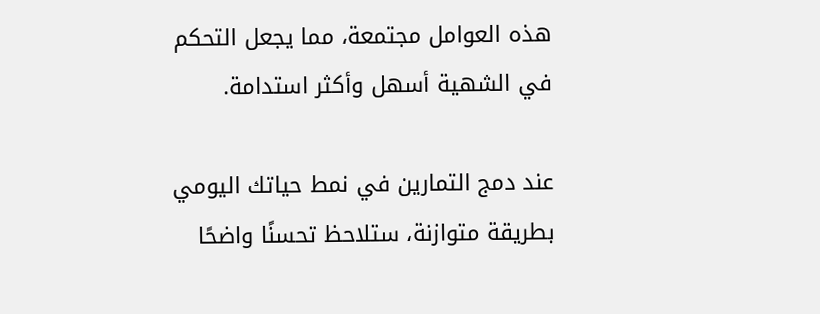هذه العوامل مجتمعة، مما يجعل التحكم في الشهية أسهل وأكثر استدامة.

عند دمج التمارين في نمط حياتك اليومي بطريقة متوازنة، ستلاحظ تحسنًا واضحًا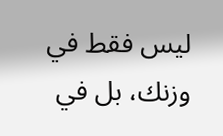ليس فقط في وزنك، بل في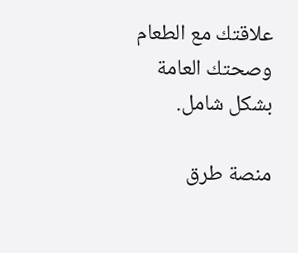علاقتك مع الطعام وصحتك العامة بشكل شامل.

منصة طرق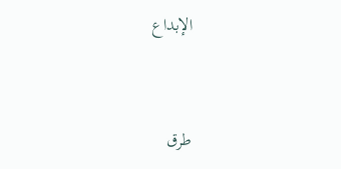الإبداع


طرق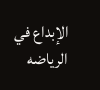الإبداع في الرياضه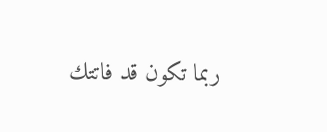ربما تكون قد فاتتك